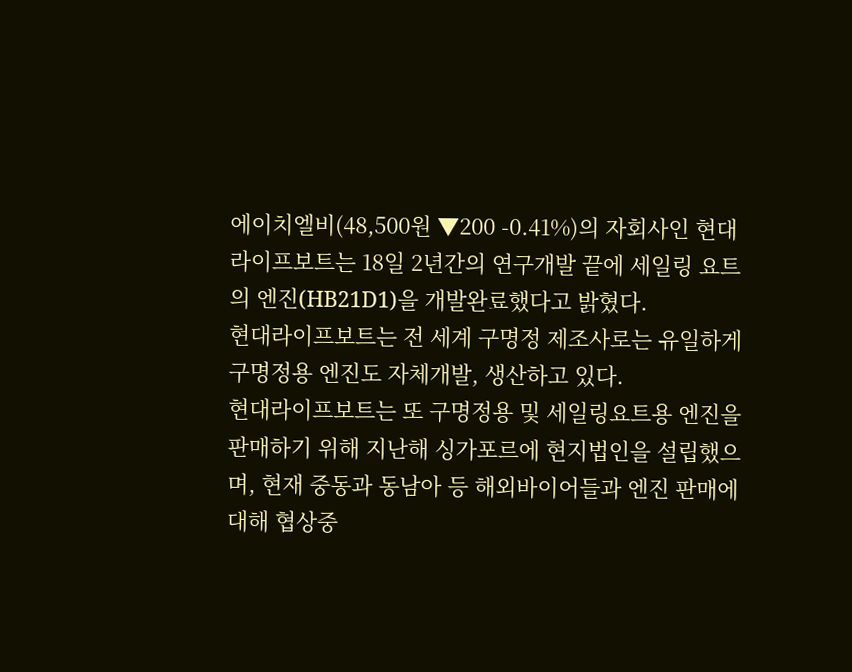에이치엘비(48,500원 ▼200 -0.41%)의 자회사인 현대라이프보트는 18일 2년간의 연구개발 끝에 세일링 요트의 엔진(HB21D1)을 개발완료했다고 밝혔다.
현대라이프보트는 전 세계 구명정 제조사로는 유일하게 구명정용 엔진도 자체개발, 생산하고 있다.
현대라이프보트는 또 구명정용 및 세일링요트용 엔진을 판매하기 위해 지난해 싱가포르에 현지법인을 설립했으며, 현재 중동과 동남아 등 해외바이어들과 엔진 판매에 대해 협상중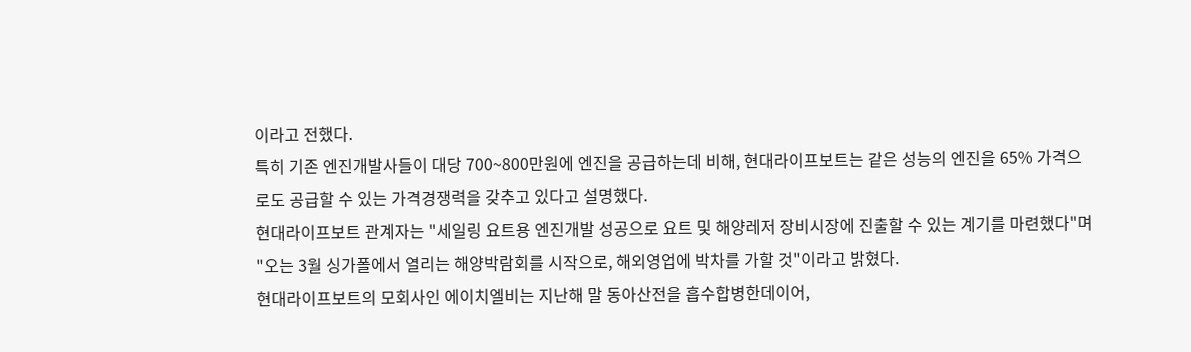이라고 전했다.
특히 기존 엔진개발사들이 대당 700~800만원에 엔진을 공급하는데 비해, 현대라이프보트는 같은 성능의 엔진을 65% 가격으로도 공급할 수 있는 가격경쟁력을 갖추고 있다고 설명했다.
현대라이프보트 관계자는 "세일링 요트용 엔진개발 성공으로 요트 및 해양레저 장비시장에 진출할 수 있는 계기를 마련했다"며 "오는 3월 싱가폴에서 열리는 해양박람회를 시작으로, 해외영업에 박차를 가할 것"이라고 밝혔다.
현대라이프보트의 모회사인 에이치엘비는 지난해 말 동아산전을 흡수합병한데이어,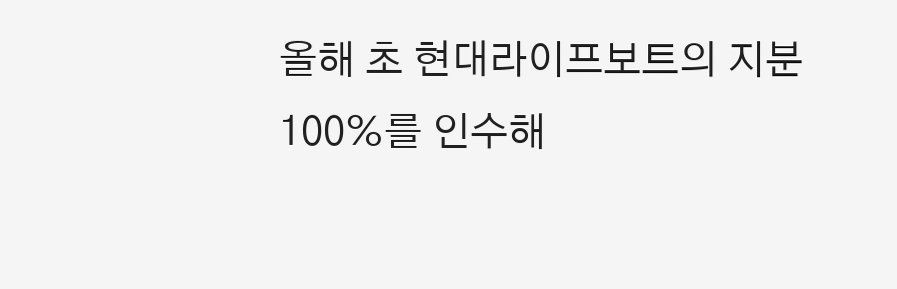올해 초 현대라이프보트의 지분 100%를 인수해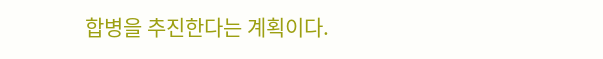합병을 추진한다는 계획이다.